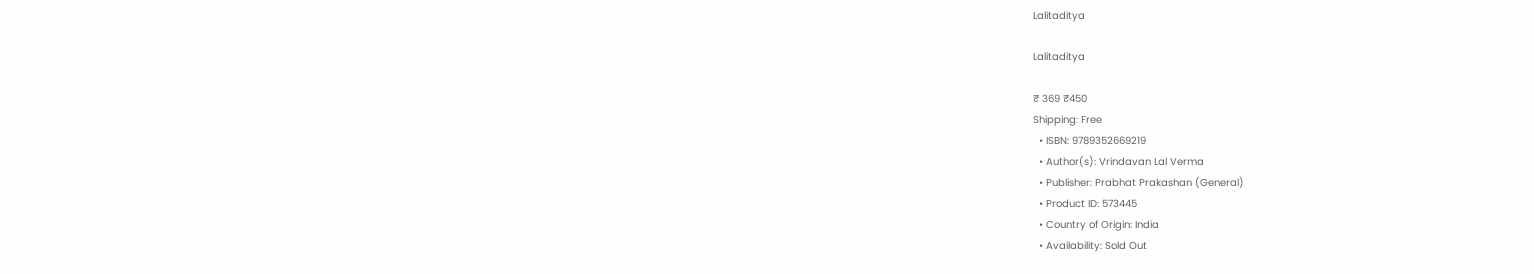Lalitaditya

Lalitaditya

₹ 369 ₹450
Shipping: Free
  • ISBN: 9789352669219
  • Author(s): Vrindavan Lal Verma
  • Publisher: Prabhat Prakashan (General)
  • Product ID: 573445
  • Country of Origin: India
  • Availability: Sold Out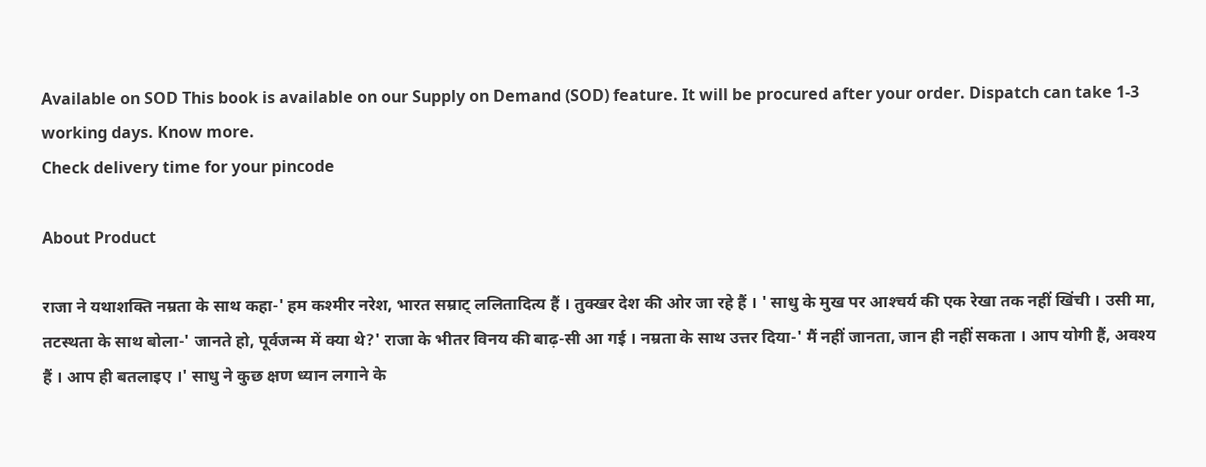Available on SOD This book is available on our Supply on Demand (SOD) feature. It will be procured after your order. Dispatch can take 1-3 working days. Know more.
Check delivery time for your pincode

About Product

राजा ने यथाशक्‍त‌ि नम्रता के साथ कहा-' हम कश्मीर नरेश, भारत सम्राट‍् ललितादित्य हैं । तुक्खर देश की ओर जा रहे हैं । ' साधु के मुख पर आश्‍चर्य की एक रेखा तक नहीं खिंची । उसी मा, तटस्थता के साथ बोला-' जानते हो, पूर्वजन्म में क्या थे?' राजा के भीतर विनय की बाढ़-सी आ गई । नम्रता के साथ उत्तर दिया-' मैं नहीं जानता, जान ही नहीं सकता । आप योगी हैं, अवश्य हैं । आप ही बतलाइए ।' साधु ने कुछ क्षण ध्यान लगाने के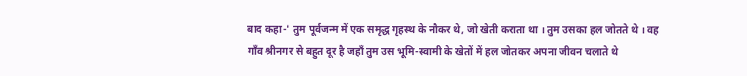बाद कहा-' तुम पूर्वजन्म में एक समृद्ध गृहस्थ के नौकर थे, जो खेती कराता था । तुम उसका हल जोतते थे । वह गाँव श्रीनगर से बहुत दूर है जहाँ तुम उस भूमि-स्वामी के खेतों में हल जोतकर अपना जीवन चलाते थे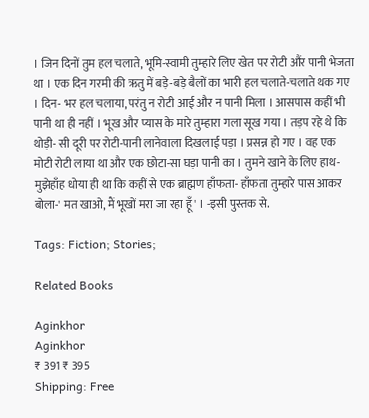। जिन दिनों तुम हल चलाते, भूमि-स्वामी तुम्हारे लिए खेत पर रोटी औंर पानी भेजता था । एक दिन गरमी की ऋतु में बड़े-बड़े बैलों का भारी हल चलाते-चलाते थक गए । दिन- भर हल चलाया, परंतु न रोटी आई और न पानी मिला । आसपास कहीं भी पानी था ही नहीं । भूख और प्यास के मारे तुम्हारा गला सूख गया । तड़प रहे थे कि थोड़ी- सी दूरी पर रोटी-पानी लानेवाला दिखलाई पड़ा । प्रसन्न हो गए । वह एक मोटी रोटी लाया था और एक छोटा-सा घड़ा पानी का । तुमने खाने के लिए हाथ-मुझेहाँह धोया ही था कि कहीं से एक ब्राह्मण हाँफता- हाँफता तुम्हारे पास आकर बोला-' मत खाओ, मैं भूखों मरा जा रहा हूँ ' । -इसी पुस्तक से.

Tags: Fiction; Stories;

Related Books

Aginkhor
Aginkhor
₹ 391 ₹ 395
Shipping: Free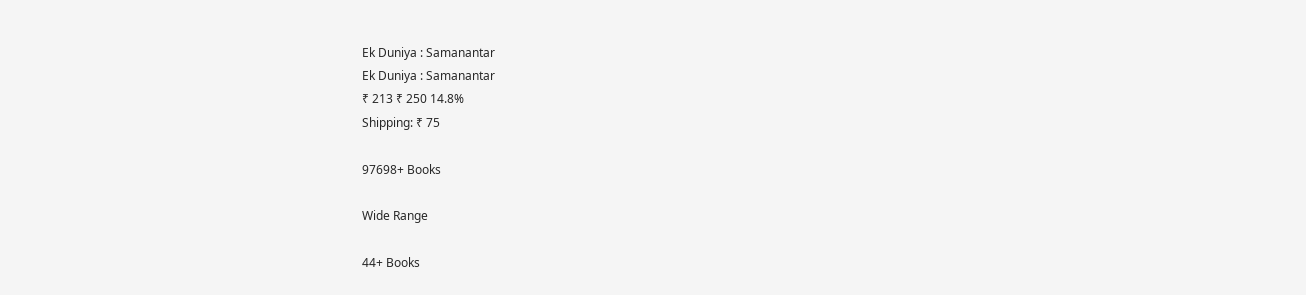Ek Duniya : Samanantar
Ek Duniya : Samanantar
₹ 213 ₹ 250 14.8%
Shipping: ₹ 75

97698+ Books

Wide Range

44+ Books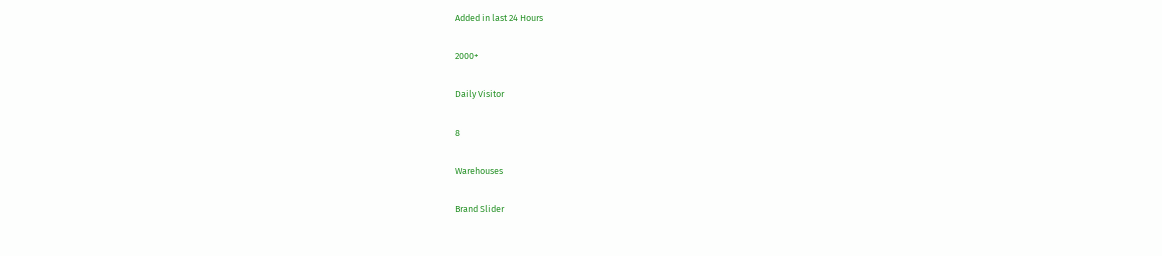Added in last 24 Hours

2000+

Daily Visitor

8

Warehouses

Brand Slider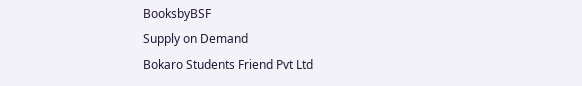BooksbyBSF
Supply on Demand
Bokaro Students Friend Pvt Ltd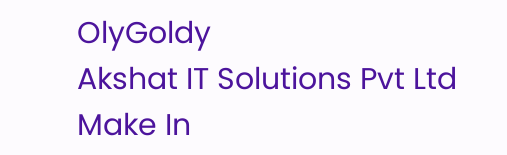OlyGoldy
Akshat IT Solutions Pvt Ltd
Make In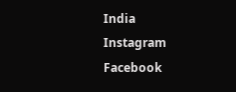India
Instagram
Facebook